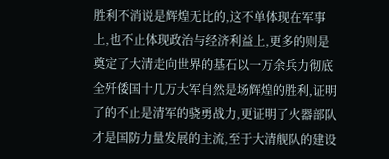胜利不消说是辉煌无比的,这不单体现在军事上,也不止体现政治与经济利益上,更多的则是奠定了大清走向世界的基石以一万余兵力彻底全歼倭国十几万大军自然是场辉煌的胜利,证明了的不止是清军的骁勇战力,更证明了火器部队才是国防力量发展的主流,至于大清舰队的建设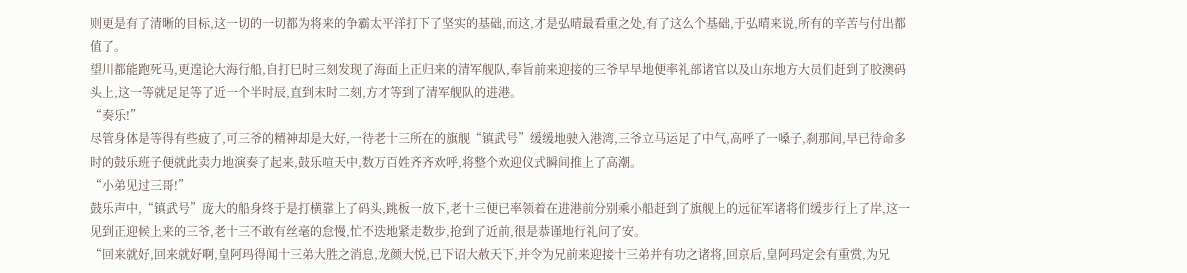则更是有了清晰的目标,这一切的一切都为将来的争霸太平洋打下了坚实的基础,而这,才是弘晴最看重之处,有了这么个基础,于弘晴来说,所有的辛苦与付出都值了。
望川都能跑死马,更遑论大海行船,自打巳时三刻发现了海面上正归来的清军舰队,奉旨前来迎接的三爷早早地便率礼部诸官以及山东地方大员们赶到了胶澳码头上,这一等就足足等了近一个半时辰,直到末时二刻,方才等到了清军舰队的进港。
“奏乐!”
尽管身体是等得有些疲了,可三爷的精神却是大好,一待老十三所在的旗舰“镇武号”缓缓地驶入港湾,三爷立马运足了中气,高呼了一嗓子,刹那间,早已待命多时的鼓乐班子便就此卖力地演奏了起来,鼓乐喧天中,数万百姓齐齐欢呼,将整个欢迎仪式瞬间推上了高潮。
“小弟见过三哥!”
鼓乐声中,“镇武号”庞大的船身终于是打横靠上了码头,跳板一放下,老十三便已率领着在进港前分别乘小船赶到了旗舰上的远征军诸将们缓步行上了岸,这一见到正迎候上来的三爷,老十三不敢有丝毫的怠慢,忙不迭地紧走数步,抢到了近前,很是恭谨地行礼问了安。
“回来就好,回来就好啊,皇阿玛得闻十三弟大胜之消息,龙颜大悦,已下诏大赦天下,并令为兄前来迎接十三弟并有功之诸将,回京后,皇阿玛定会有重赏,为兄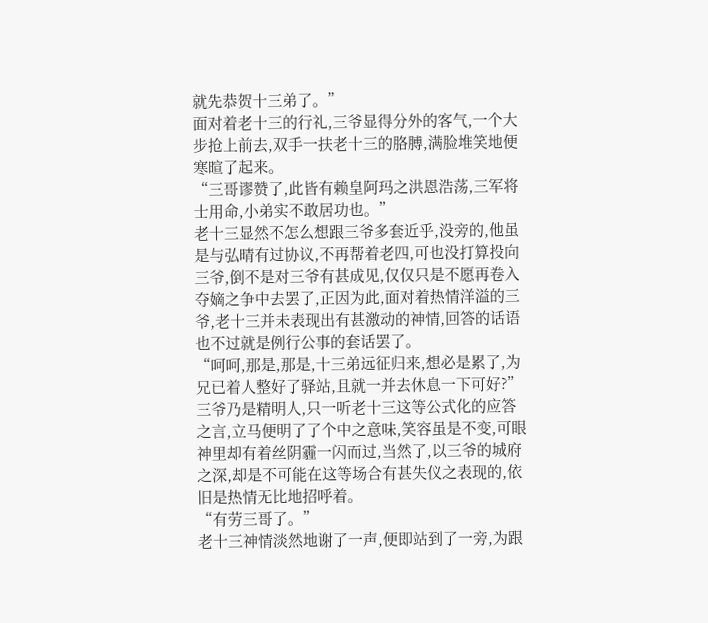就先恭贺十三弟了。”
面对着老十三的行礼,三爷显得分外的客气,一个大步抢上前去,双手一扶老十三的胳膊,满脸堆笑地便寒暄了起来。
“三哥谬赞了,此皆有赖皇阿玛之洪恩浩荡,三军将士用命,小弟实不敢居功也。”
老十三显然不怎么想跟三爷多套近乎,没旁的,他虽是与弘晴有过协议,不再帮着老四,可也没打算投向三爷,倒不是对三爷有甚成见,仅仅只是不愿再卷入夺嫡之争中去罢了,正因为此,面对着热情洋溢的三爷,老十三并未表现出有甚激动的神情,回答的话语也不过就是例行公事的套话罢了。
“呵呵,那是,那是,十三弟远征归来,想必是累了,为兄已着人整好了驿站,且就一并去休息一下可好?”
三爷乃是精明人,只一听老十三这等公式化的应答之言,立马便明了了个中之意味,笑容虽是不变,可眼神里却有着丝阴霾一闪而过,当然了,以三爷的城府之深,却是不可能在这等场合有甚失仪之表现的,依旧是热情无比地招呼着。
“有劳三哥了。”
老十三神情淡然地谢了一声,便即站到了一旁,为跟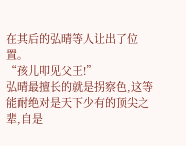在其后的弘晴等人让出了位置。
“孩儿叩见父王!”
弘晴最擅长的就是拐察色,这等能耐绝对是天下少有的顶尖之辈,自是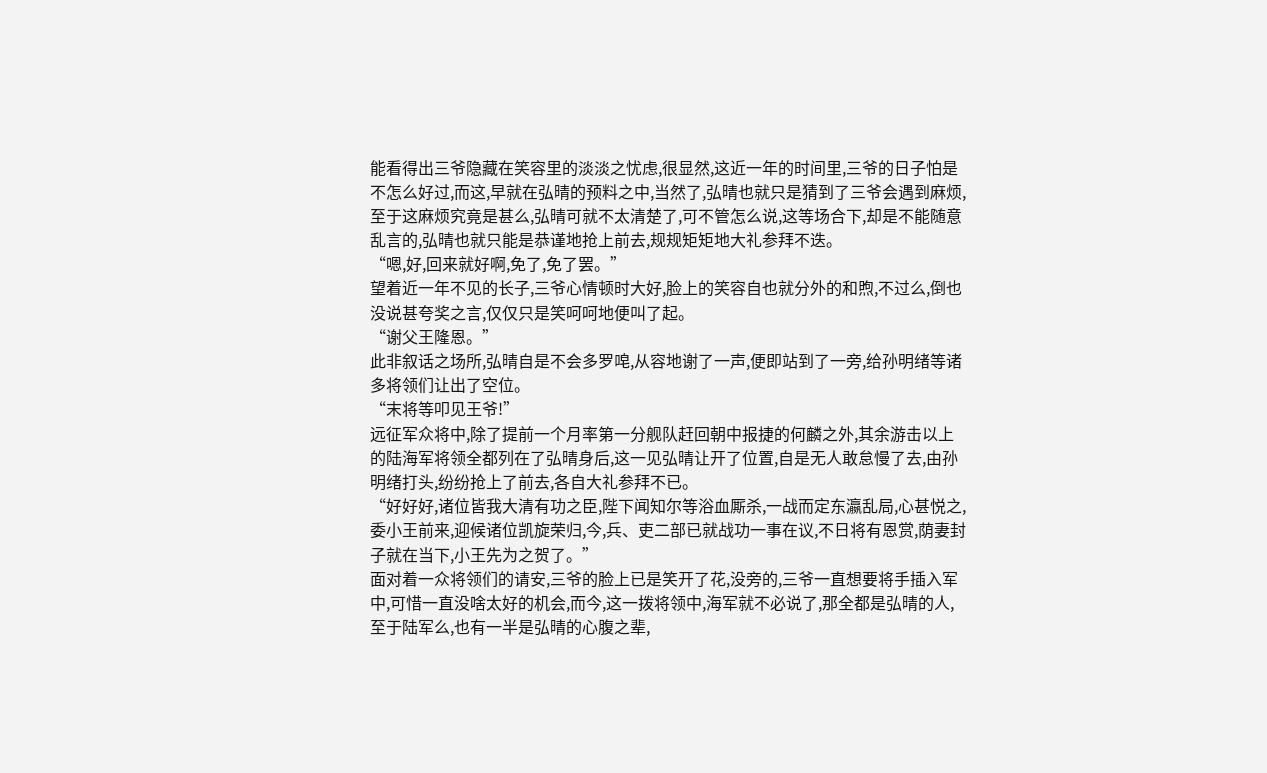能看得出三爷隐藏在笑容里的淡淡之忧虑,很显然,这近一年的时间里,三爷的日子怕是不怎么好过,而这,早就在弘晴的预料之中,当然了,弘晴也就只是猜到了三爷会遇到麻烦,至于这麻烦究竟是甚么,弘晴可就不太清楚了,可不管怎么说,这等场合下,却是不能随意乱言的,弘晴也就只能是恭谨地抢上前去,规规矩矩地大礼参拜不迭。
“嗯,好,回来就好啊,免了,免了罢。”
望着近一年不见的长子,三爷心情顿时大好,脸上的笑容自也就分外的和煦,不过么,倒也没说甚夸奖之言,仅仅只是笑呵呵地便叫了起。
“谢父王隆恩。”
此非叙话之场所,弘晴自是不会多罗唣,从容地谢了一声,便即站到了一旁,给孙明绪等诸多将领们让出了空位。
“末将等叩见王爷!”
远征军众将中,除了提前一个月率第一分舰队赶回朝中报捷的何麟之外,其余游击以上的陆海军将领全都列在了弘晴身后,这一见弘晴让开了位置,自是无人敢怠慢了去,由孙明绪打头,纷纷抢上了前去,各自大礼参拜不已。
“好好好,诸位皆我大清有功之臣,陛下闻知尔等浴血厮杀,一战而定东瀛乱局,心甚悦之,委小王前来,迎候诸位凯旋荣归,今,兵、吏二部已就战功一事在议,不日将有恩赏,荫妻封子就在当下,小王先为之贺了。”
面对着一众将领们的请安,三爷的脸上已是笑开了花,没旁的,三爷一直想要将手插入军中,可惜一直没啥太好的机会,而今,这一拨将领中,海军就不必说了,那全都是弘晴的人,至于陆军么,也有一半是弘晴的心腹之辈,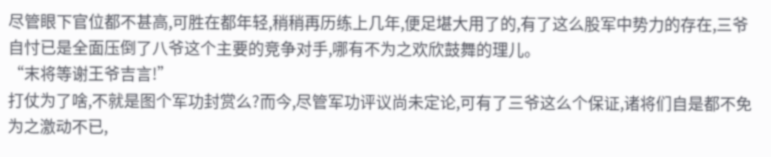尽管眼下官位都不甚高,可胜在都年轻,稍稍再历练上几年,便足堪大用了的,有了这么股军中势力的存在,三爷自忖已是全面压倒了八爷这个主要的竞争对手,哪有不为之欢欣鼓舞的理儿。
“末将等谢王爷吉言!”
打仗为了啥,不就是图个军功封赏么?而今,尽管军功评议尚未定论,可有了三爷这么个保证,诸将们自是都不免为之激动不已,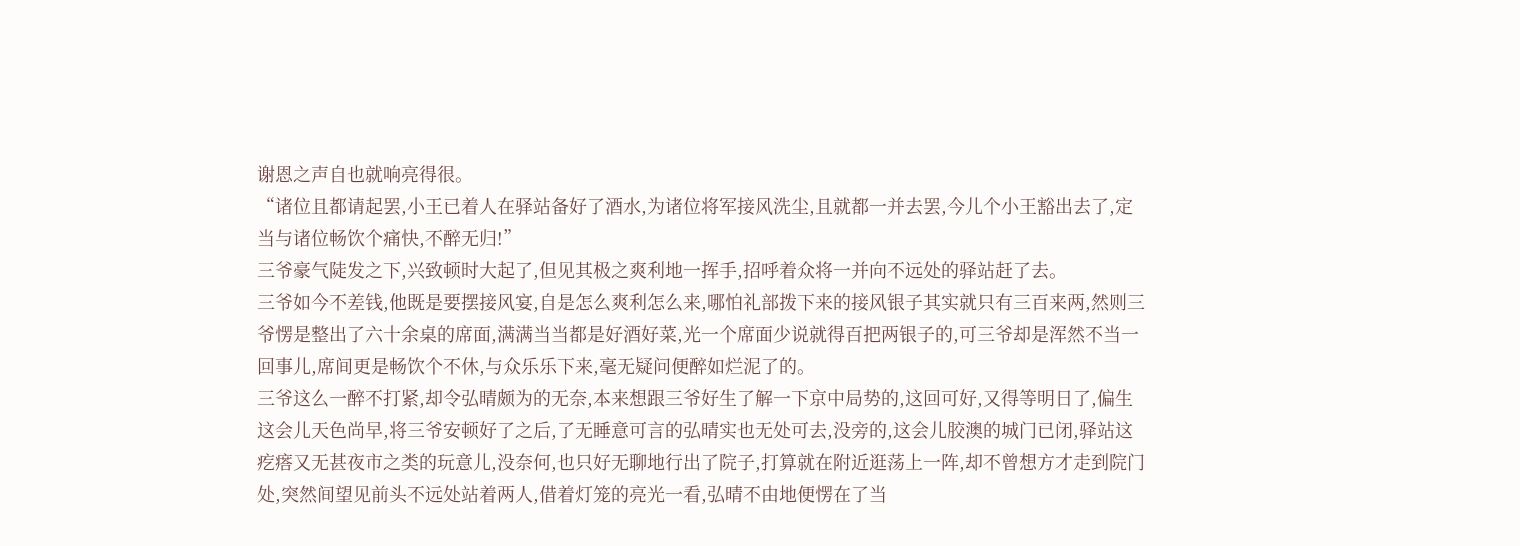谢恩之声自也就响亮得很。
“诸位且都请起罢,小王已着人在驿站备好了酒水,为诸位将军接风洗尘,且就都一并去罢,今儿个小王豁出去了,定当与诸位畅饮个痛快,不醉无归!”
三爷豪气陡发之下,兴致顿时大起了,但见其极之爽利地一挥手,招呼着众将一并向不远处的驿站赶了去。
三爷如今不差钱,他既是要摆接风宴,自是怎么爽利怎么来,哪怕礼部拨下来的接风银子其实就只有三百来两,然则三爷愣是整出了六十余桌的席面,满满当当都是好酒好菜,光一个席面少说就得百把两银子的,可三爷却是浑然不当一回事儿,席间更是畅饮个不休,与众乐乐下来,毫无疑问便醉如烂泥了的。
三爷这么一醉不打紧,却令弘晴颇为的无奈,本来想跟三爷好生了解一下京中局势的,这回可好,又得等明日了,偏生这会儿天色尚早,将三爷安顿好了之后,了无睡意可言的弘晴实也无处可去,没旁的,这会儿胶澳的城门已闭,驿站这疙瘩又无甚夜市之类的玩意儿,没奈何,也只好无聊地行出了院子,打算就在附近逛荡上一阵,却不曾想方才走到院门处,突然间望见前头不远处站着两人,借着灯笼的亮光一看,弘晴不由地便愣在了当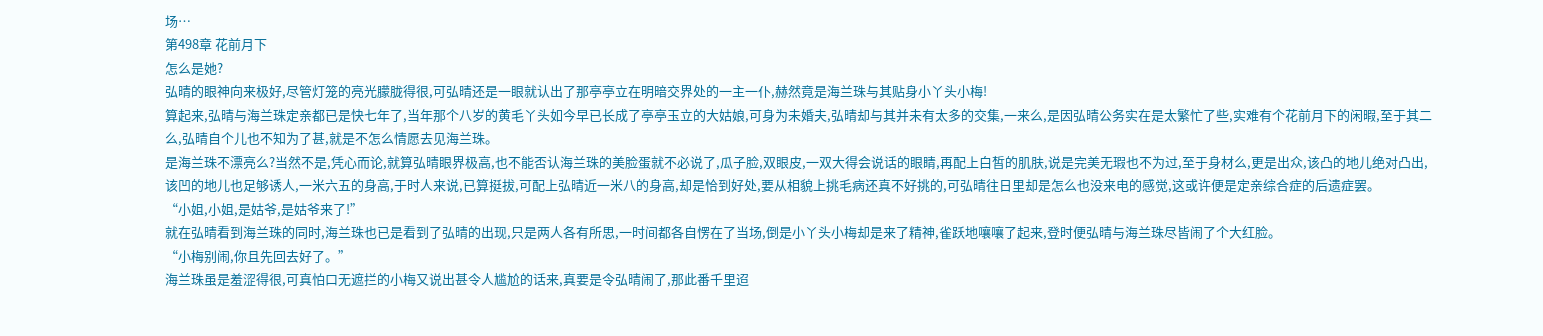场…
第498章 花前月下
怎么是她?
弘晴的眼神向来极好,尽管灯笼的亮光朦胧得很,可弘晴还是一眼就认出了那亭亭立在明暗交界处的一主一仆,赫然竟是海兰珠与其贴身小丫头小梅!
算起来,弘晴与海兰珠定亲都已是快七年了,当年那个八岁的黄毛丫头如今早已长成了亭亭玉立的大姑娘,可身为未婚夫,弘晴却与其并未有太多的交集,一来么,是因弘晴公务实在是太繁忙了些,实难有个花前月下的闲暇,至于其二么,弘晴自个儿也不知为了甚,就是不怎么情愿去见海兰珠。
是海兰珠不漂亮么?当然不是,凭心而论,就算弘晴眼界极高,也不能否认海兰珠的美脸蛋就不必说了,瓜子脸,双眼皮,一双大得会说话的眼睛,再配上白皙的肌肤,说是完美无瑕也不为过,至于身材么,更是出众,该凸的地儿绝对凸出,该凹的地儿也足够诱人,一米六五的身高,于时人来说,已算挺拔,可配上弘晴近一米八的身高,却是恰到好处,要从相貌上挑毛病还真不好挑的,可弘晴往日里却是怎么也没来电的感觉,这或许便是定亲综合症的后遗症罢。
“小姐,小姐,是姑爷,是姑爷来了!”
就在弘晴看到海兰珠的同时,海兰珠也已是看到了弘晴的出现,只是两人各有所思,一时间都各自愣在了当场,倒是小丫头小梅却是来了精神,雀跃地嚷嚷了起来,登时便弘晴与海兰珠尽皆闹了个大红脸。
“小梅别闹,你且先回去好了。”
海兰珠虽是羞涩得很,可真怕口无遮拦的小梅又说出甚令人尴尬的话来,真要是令弘晴闹了,那此番千里迢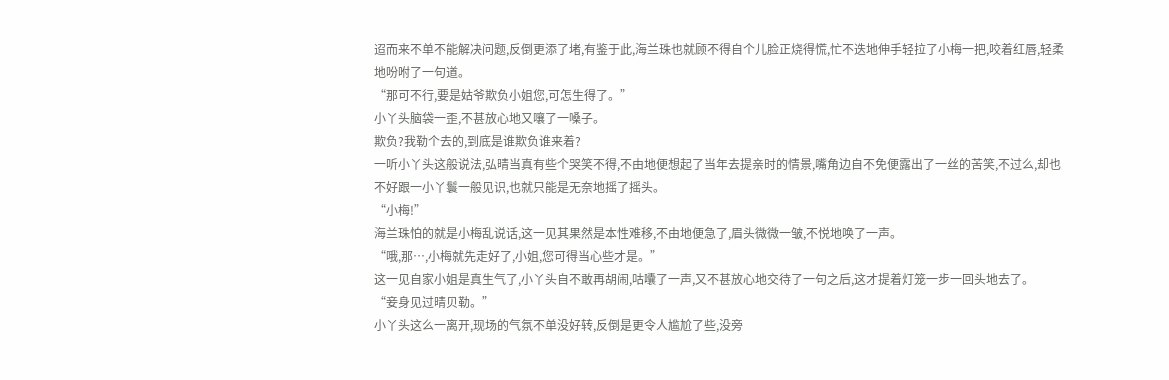迢而来不单不能解决问题,反倒更添了堵,有鉴于此,海兰珠也就顾不得自个儿脸正烧得慌,忙不迭地伸手轻拉了小梅一把,咬着红唇,轻柔地吩咐了一句道。
“那可不行,要是姑爷欺负小姐您,可怎生得了。”
小丫头脑袋一歪,不甚放心地又嚷了一嗓子。
欺负?我勒个去的,到底是谁欺负谁来着?
一听小丫头这般说法,弘晴当真有些个哭笑不得,不由地便想起了当年去提亲时的情景,嘴角边自不免便露出了一丝的苦笑,不过么,却也不好跟一小丫鬟一般见识,也就只能是无奈地摇了摇头。
“小梅!”
海兰珠怕的就是小梅乱说话,这一见其果然是本性难移,不由地便急了,眉头微微一皱,不悦地唤了一声。
“哦,那…,小梅就先走好了,小姐,您可得当心些才是。”
这一见自家小姐是真生气了,小丫头自不敢再胡闹,咕囔了一声,又不甚放心地交待了一句之后,这才提着灯笼一步一回头地去了。
“妾身见过晴贝勒。”
小丫头这么一离开,现场的气氛不单没好转,反倒是更令人尴尬了些,没旁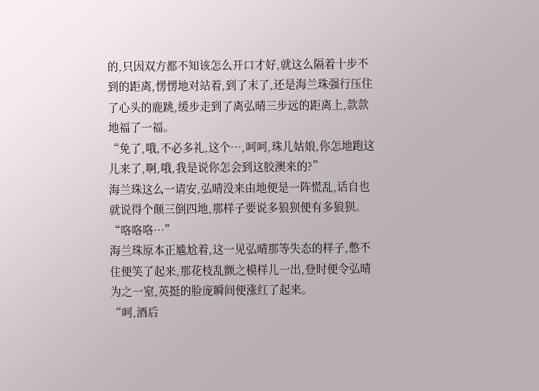的,只因双方都不知该怎么开口才好,就这么隔着十步不到的距离,愣愣地对站着,到了末了,还是海兰珠强行压住了心头的鹿跳,缓步走到了离弘晴三步远的距离上,款款地福了一福。
“免了,哦,不必多礼,这个…,呵呵,珠儿姑娘,你怎地跑这儿来了,啊,哦,我是说你怎会到这胶澳来的?”
海兰珠这么一请安,弘晴没来由地便是一阵慌乱,话自也就说得个颠三倒四地,那样子要说多狼狈便有多狼狈。
“咯咯咯…”
海兰珠原本正尴尬着,这一见弘晴那等失态的样子,憋不住便笑了起来,那花枝乱颤之模样儿一出,登时便令弘晴为之一窒,英挺的脸庞瞬间便涨红了起来。
“呵,酒后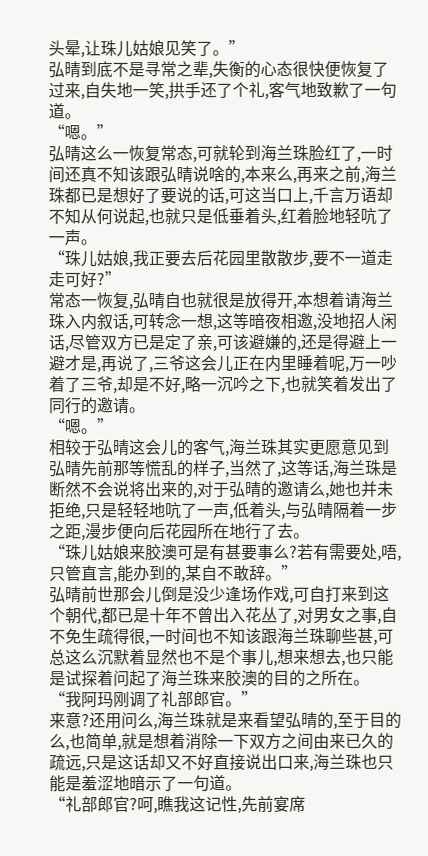头晕,让珠儿姑娘见笑了。”
弘晴到底不是寻常之辈,失衡的心态很快便恢复了过来,自失地一笑,拱手还了个礼,客气地致歉了一句道。
“嗯。”
弘晴这么一恢复常态,可就轮到海兰珠脸红了,一时间还真不知该跟弘晴说啥的,本来么,再来之前,海兰珠都已是想好了要说的话,可这当口上,千言万语却不知从何说起,也就只是低垂着头,红着脸地轻吭了一声。
“珠儿姑娘,我正要去后花园里散散步,要不一道走走可好?”
常态一恢复,弘晴自也就很是放得开,本想着请海兰珠入内叙话,可转念一想,这等暗夜相邀,没地招人闲话,尽管双方已是定了亲,可该避嫌的,还是得避上一避才是,再说了,三爷这会儿正在内里睡着呢,万一吵着了三爷,却是不好,略一沉吟之下,也就笑着发出了同行的邀请。
“嗯。”
相较于弘晴这会儿的客气,海兰珠其实更愿意见到弘晴先前那等慌乱的样子,当然了,这等话,海兰珠是断然不会说将出来的,对于弘晴的邀请么,她也并未拒绝,只是轻轻地吭了一声,低着头,与弘晴隔着一步之距,漫步便向后花园所在地行了去。
“珠儿姑娘来胶澳可是有甚要事么?若有需要处,唔,只管直言,能办到的,某自不敢辞。”
弘晴前世那会儿倒是没少逢场作戏,可自打来到这个朝代,都已是十年不曾出入花丛了,对男女之事,自不免生疏得很,一时间也不知该跟海兰珠聊些甚,可总这么沉默着显然也不是个事儿,想来想去,也只能是试探着问起了海兰珠来胶澳的目的之所在。
“我阿玛刚调了礼部郎官。”
来意?还用问么,海兰珠就是来看望弘晴的,至于目的么,也简单,就是想着消除一下双方之间由来已久的疏远,只是这话却又不好直接说出口来,海兰珠也只能是羞涩地暗示了一句道。
“礼部郎官?呵,瞧我这记性,先前宴席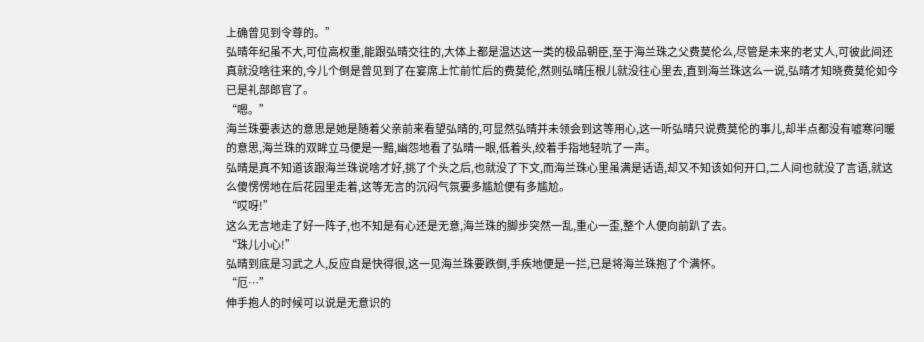上确曾见到令尊的。”
弘晴年纪虽不大,可位高权重,能跟弘晴交往的,大体上都是温达这一类的极品朝臣,至于海兰珠之父费莫伦么,尽管是未来的老丈人,可彼此间还真就没啥往来的,今儿个倒是曾见到了在宴席上忙前忙后的费莫伦,然则弘晴压根儿就没往心里去,直到海兰珠这么一说,弘晴才知晓费莫伦如今已是礼部郎官了。
“嗯。”
海兰珠要表达的意思是她是随着父亲前来看望弘晴的,可显然弘晴并未领会到这等用心,这一听弘晴只说费莫伦的事儿,却半点都没有嘘寒问暖的意思,海兰珠的双眸立马便是一黯,幽怨地看了弘晴一眼,低着头,绞着手指地轻吭了一声。
弘晴是真不知道该跟海兰珠说啥才好,挑了个头之后,也就没了下文,而海兰珠心里虽满是话语,却又不知该如何开口,二人间也就没了言语,就这么傻愣愣地在后花园里走着,这等无言的沉闷气氛要多尴尬便有多尴尬。
“哎呀!”
这么无言地走了好一阵子,也不知是有心还是无意,海兰珠的脚步突然一乱,重心一歪,整个人便向前趴了去。
“珠儿小心!”
弘晴到底是习武之人,反应自是快得很,这一见海兰珠要跌倒,手疾地便是一拦,已是将海兰珠抱了个满怀。
“厄…”
伸手抱人的时候可以说是无意识的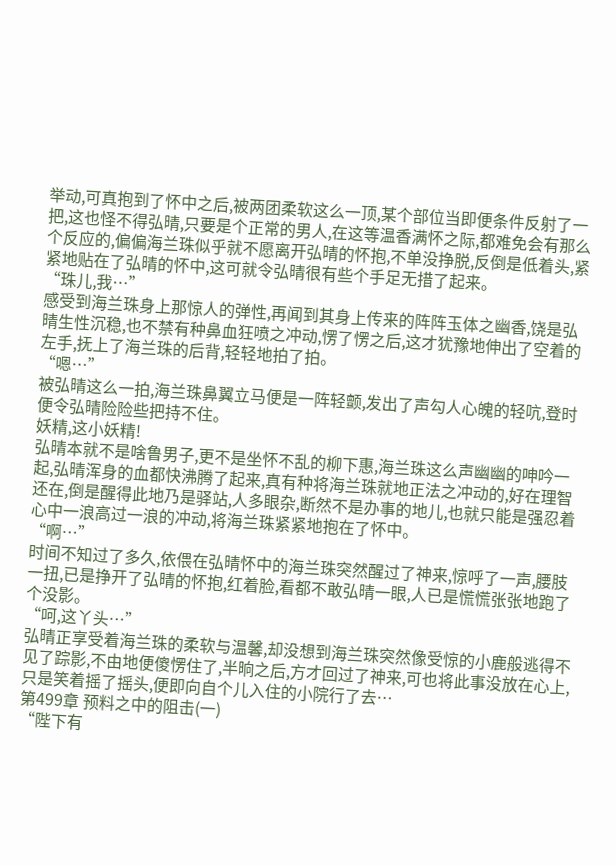举动,可真抱到了怀中之后,被两团柔软这么一顶,某个部位当即便条件反射了一把,这也怪不得弘晴,只要是个正常的男人,在这等温香满怀之际,都难免会有那么个反应的,偏偏海兰珠似乎就不愿离开弘晴的怀抱,不单没挣脱,反倒是低着头,紧紧地贴在了弘晴的怀中,这可就令弘晴很有些个手足无措了起来。
“珠儿,我…”
感受到海兰珠身上那惊人的弹性,再闻到其身上传来的阵阵玉体之幽香,饶是弘晴生性沉稳,也不禁有种鼻血狂喷之冲动,愣了愣之后,这才犹豫地伸出了空着的左手,抚上了海兰珠的后背,轻轻地拍了拍。
“嗯…”
被弘晴这么一拍,海兰珠鼻翼立马便是一阵轻颤,发出了声勾人心魄的轻吭,登时便令弘晴险险些把持不住。
妖精,这小妖精!
弘晴本就不是啥鲁男子,更不是坐怀不乱的柳下惠,海兰珠这么声幽幽的呻吟一起,弘晴浑身的血都快沸腾了起来,真有种将海兰珠就地正法之冲动的,好在理智还在,倒是醒得此地乃是驿站,人多眼杂,断然不是办事的地儿,也就只能是强忍着心中一浪高过一浪的冲动,将海兰珠紧紧地抱在了怀中。
“啊…”
时间不知过了多久,依偎在弘晴怀中的海兰珠突然醒过了神来,惊呼了一声,腰肢一扭,已是挣开了弘晴的怀抱,红着脸,看都不敢弘晴一眼,人已是慌慌张张地跑了个没影。
“呵,这丫头…”
弘晴正享受着海兰珠的柔软与温馨,却没想到海兰珠突然像受惊的小鹿般逃得不见了踪影,不由地便傻愣住了,半晌之后,方才回过了神来,可也将此事没放在心上,只是笑着摇了摇头,便即向自个儿入住的小院行了去…
第499章 预料之中的阻击(一)
“陛下有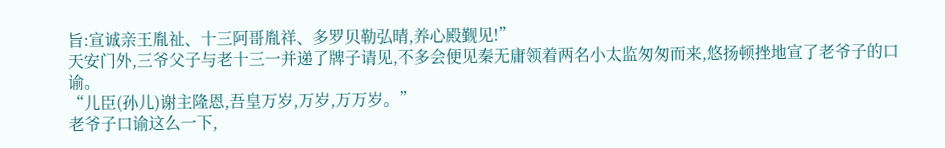旨:宣诚亲王胤祉、十三阿哥胤祥、多罗贝勒弘晴,养心殿觐见!”
天安门外,三爷父子与老十三一并递了牌子请见,不多会便见秦无庸领着两名小太监匆匆而来,悠扬顿挫地宣了老爷子的口谕。
“儿臣(孙儿)谢主隆恩,吾皇万岁,万岁,万万岁。”
老爷子口谕这么一下,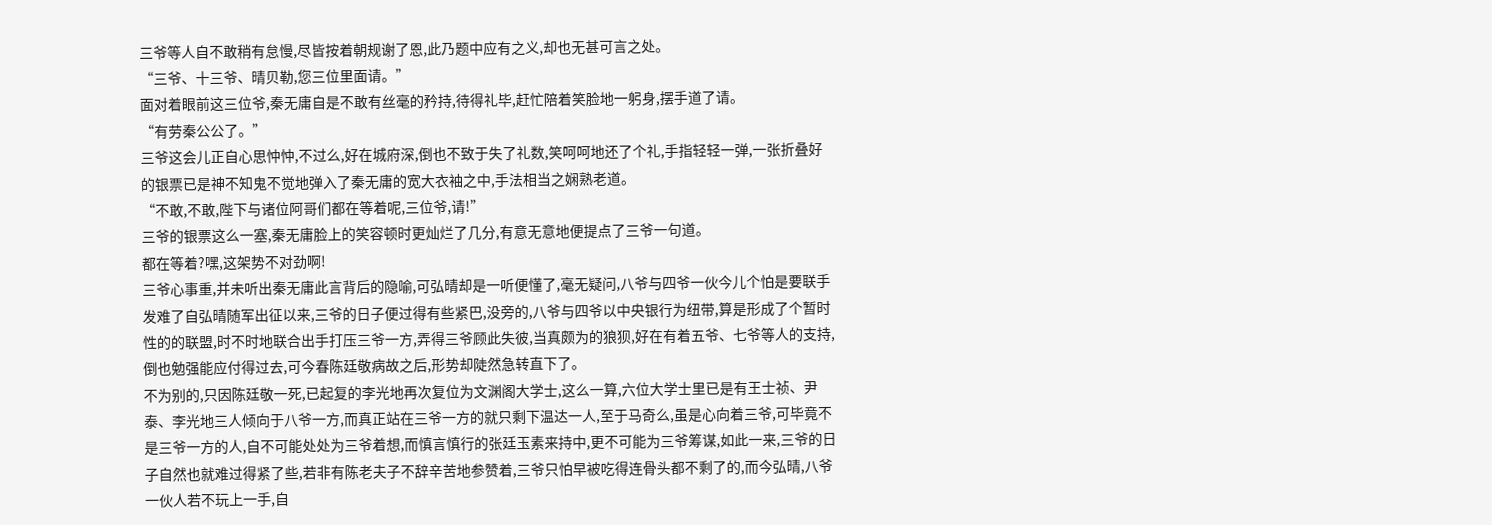三爷等人自不敢稍有怠慢,尽皆按着朝规谢了恩,此乃题中应有之义,却也无甚可言之处。
“三爷、十三爷、晴贝勒,您三位里面请。”
面对着眼前这三位爷,秦无庸自是不敢有丝毫的矜持,待得礼毕,赶忙陪着笑脸地一躬身,摆手道了请。
“有劳秦公公了。”
三爷这会儿正自心思忡忡,不过么,好在城府深,倒也不致于失了礼数,笑呵呵地还了个礼,手指轻轻一弹,一张折叠好的银票已是神不知鬼不觉地弹入了秦无庸的宽大衣袖之中,手法相当之娴熟老道。
“不敢,不敢,陛下与诸位阿哥们都在等着呢,三位爷,请!”
三爷的银票这么一塞,秦无庸脸上的笑容顿时更灿烂了几分,有意无意地便提点了三爷一句道。
都在等着?嘿,这架势不对劲啊!
三爷心事重,并未听出秦无庸此言背后的隐喻,可弘晴却是一听便懂了,毫无疑问,八爷与四爷一伙今儿个怕是要联手发难了自弘晴随军出征以来,三爷的日子便过得有些紧巴,没旁的,八爷与四爷以中央银行为纽带,算是形成了个暂时性的的联盟,时不时地联合出手打压三爷一方,弄得三爷顾此失彼,当真颇为的狼狈,好在有着五爷、七爷等人的支持,倒也勉强能应付得过去,可今春陈廷敬病故之后,形势却陡然急转直下了。
不为别的,只因陈廷敬一死,已起复的李光地再次复位为文渊阁大学士,这么一算,六位大学士里已是有王士祯、尹泰、李光地三人倾向于八爷一方,而真正站在三爷一方的就只剩下温达一人,至于马奇么,虽是心向着三爷,可毕竟不是三爷一方的人,自不可能处处为三爷着想,而慎言慎行的张廷玉素来持中,更不可能为三爷筹谋,如此一来,三爷的日子自然也就难过得紧了些,若非有陈老夫子不辞辛苦地参赞着,三爷只怕早被吃得连骨头都不剩了的,而今弘晴,八爷一伙人若不玩上一手,自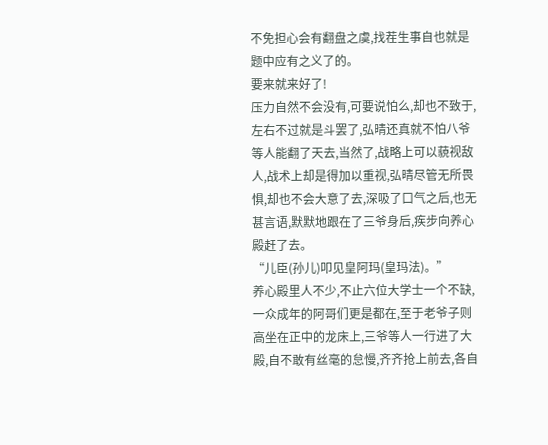不免担心会有翻盘之虞,找茬生事自也就是题中应有之义了的。
要来就来好了!
压力自然不会没有,可要说怕么,却也不致于,左右不过就是斗罢了,弘晴还真就不怕八爷等人能翻了天去,当然了,战略上可以藐视敌人,战术上却是得加以重视,弘晴尽管无所畏惧,却也不会大意了去,深吸了口气之后,也无甚言语,默默地跟在了三爷身后,疾步向养心殿赶了去。
“儿臣(孙儿)叩见皇阿玛(皇玛法)。”
养心殿里人不少,不止六位大学士一个不缺,一众成年的阿哥们更是都在,至于老爷子则高坐在正中的龙床上,三爷等人一行进了大殿,自不敢有丝毫的怠慢,齐齐抢上前去,各自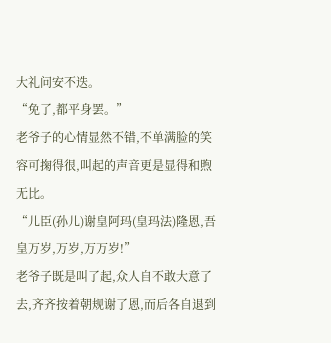大礼问安不迭。
“免了,都平身罢。”
老爷子的心情显然不错,不单满脸的笑容可掬得很,叫起的声音更是显得和煦无比。
“儿臣(孙儿)谢皇阿玛(皇玛法)隆恩,吾皇万岁,万岁,万万岁!”
老爷子既是叫了起,众人自不敢大意了去,齐齐按着朝规谢了恩,而后各自退到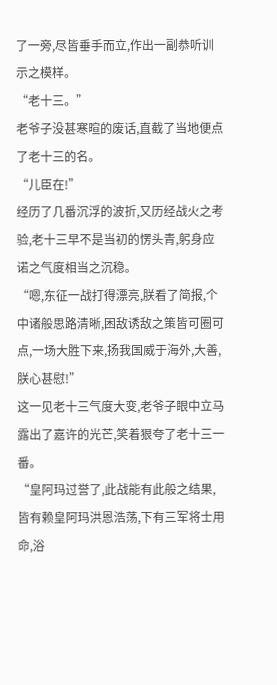了一旁,尽皆垂手而立,作出一副恭听训示之模样。
“老十三。”
老爷子没甚寒暄的废话,直截了当地便点了老十三的名。
“儿臣在!”
经历了几番沉浮的波折,又历经战火之考验,老十三早不是当初的愣头青,躬身应诺之气度相当之沉稳。
“嗯,东征一战打得漂亮,朕看了简报,个中诸般思路清晰,困敌诱敌之策皆可圈可点,一场大胜下来,扬我国威于海外,大善,朕心甚慰!”
这一见老十三气度大变,老爷子眼中立马露出了嘉许的光芒,笑着狠夸了老十三一番。
“皇阿玛过誉了,此战能有此般之结果,皆有赖皇阿玛洪恩浩荡,下有三军将士用命,浴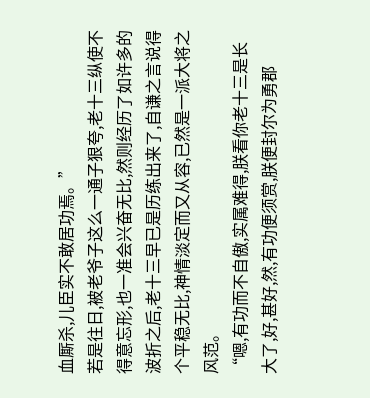血厮杀,儿臣实不敢居功焉。”
若是往日,被老爷子这么一通子狠夸,老十三纵使不得意忘形,也一准会兴奋无比,然则经历了如许多的波折之后,老十三早已是历练出来了,自谦之言说得个平稳无比,神情淡定而又从容,已然是一派大将之风范。
“嗯,有功而不自傲,实属难得,朕看你老十三是长大了,好,甚好,然,有功便须赏,朕便封尔为勇郡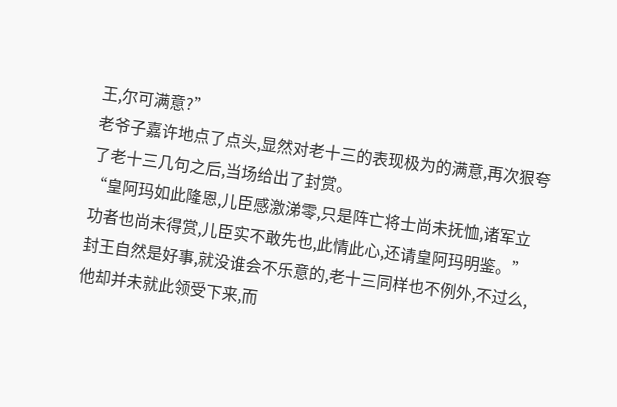王,尔可满意?”
老爷子嘉许地点了点头,显然对老十三的表现极为的满意,再次狠夸了老十三几句之后,当场给出了封赏。
“皇阿玛如此隆恩,儿臣感激涕零,只是阵亡将士尚未抚恤,诸军立功者也尚未得赏,儿臣实不敢先也,此情此心,还请皇阿玛明鉴。”
封王自然是好事,就没谁会不乐意的,老十三同样也不例外,不过么,他却并未就此领受下来,而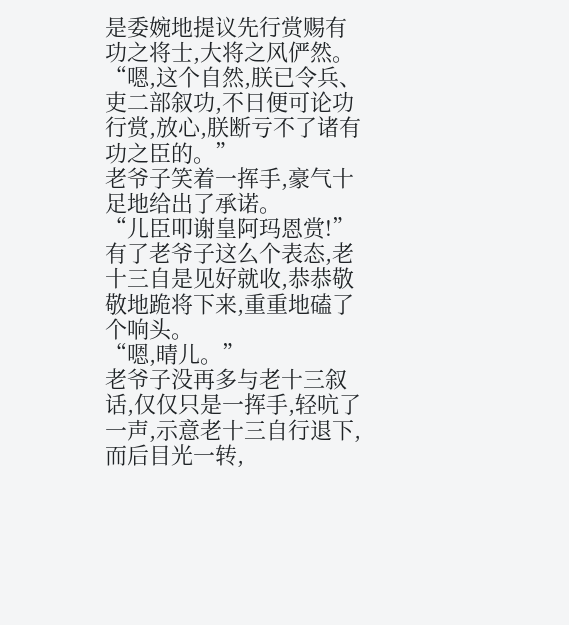是委婉地提议先行赏赐有功之将士,大将之风俨然。
“嗯,这个自然,朕已令兵、吏二部叙功,不日便可论功行赏,放心,朕断亏不了诸有功之臣的。”
老爷子笑着一挥手,豪气十足地给出了承诺。
“儿臣叩谢皇阿玛恩赏!”
有了老爷子这么个表态,老十三自是见好就收,恭恭敬敬地跪将下来,重重地磕了个响头。
“嗯,晴儿。”
老爷子没再多与老十三叙话,仅仅只是一挥手,轻吭了一声,示意老十三自行退下,而后目光一转,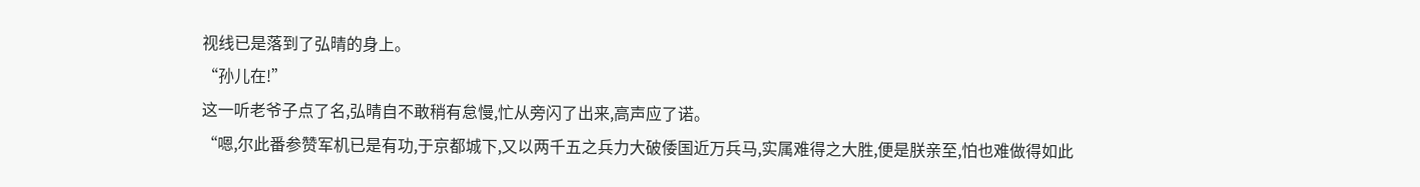视线已是落到了弘晴的身上。
“孙儿在!”
这一听老爷子点了名,弘晴自不敢稍有怠慢,忙从旁闪了出来,高声应了诺。
“嗯,尔此番参赞军机已是有功,于京都城下,又以两千五之兵力大破倭国近万兵马,实属难得之大胜,便是朕亲至,怕也难做得如此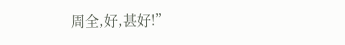周全,好,甚好!”